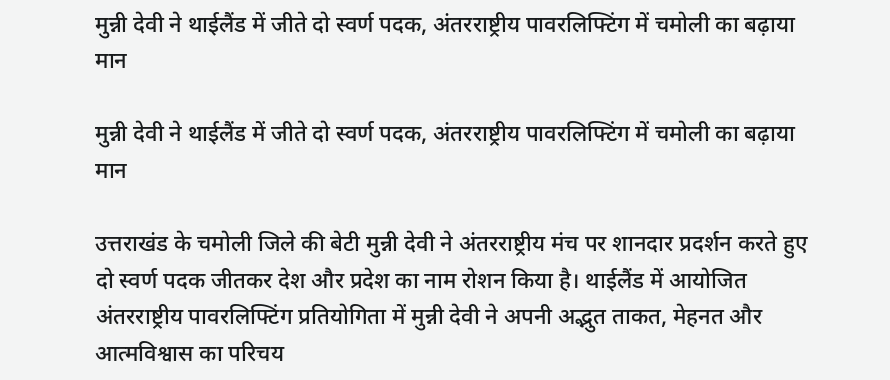मुन्नी देवी ने थाईलैंड में जीते दो स्वर्ण पदक, अंतरराष्ट्रीय पावरलिफ्टिंग में चमोली का बढ़ाया मान

मुन्नी देवी ने थाईलैंड में जीते दो स्वर्ण पदक, अंतरराष्ट्रीय पावरलिफ्टिंग में चमोली का बढ़ाया मान

उत्तराखंड के चमोली जिले की बेटी मुन्नी देवी ने अंतरराष्ट्रीय मंच पर शानदार प्रदर्शन करते हुए दो स्वर्ण पदक जीतकर देश और प्रदेश का नाम रोशन किया है। थाईलैंड में आयोजित अंतरराष्ट्रीय पावरलिफ्टिंग प्रतियोगिता में मुन्नी देवी ने अपनी अद्भुत ताकत, मेहनत और आत्मविश्वास का परिचय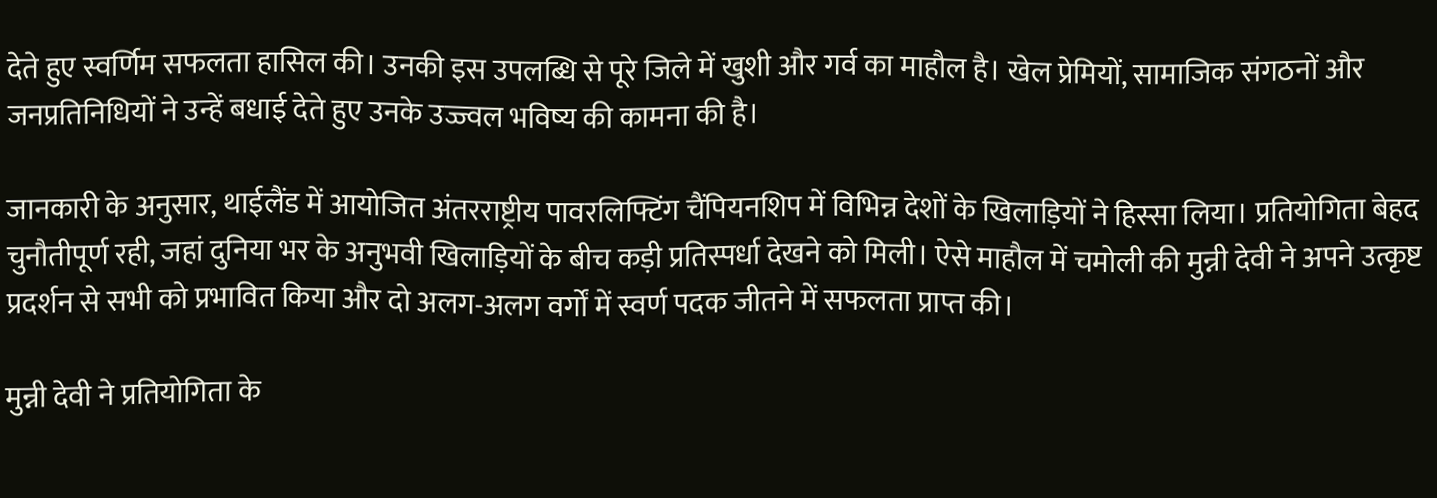देते हुए स्वर्णिम सफलता हासिल की। उनकी इस उपलब्धि से पूरे जिले में खुशी और गर्व का माहौल है। खेल प्रेमियों, सामाजिक संगठनों और जनप्रतिनिधियों ने उन्हें बधाई देते हुए उनके उज्ज्वल भविष्य की कामना की है।

जानकारी के अनुसार, थाईलैंड में आयोजित अंतरराष्ट्रीय पावरलिफ्टिंग चैंपियनशिप में विभिन्न देशों के खिलाड़ियों ने हिस्सा लिया। प्रतियोगिता बेहद चुनौतीपूर्ण रही, जहां दुनिया भर के अनुभवी खिलाड़ियों के बीच कड़ी प्रतिस्पर्धा देखने को मिली। ऐसे माहौल में चमोली की मुन्नी देवी ने अपने उत्कृष्ट प्रदर्शन से सभी को प्रभावित किया और दो अलग-अलग वर्गों में स्वर्ण पदक जीतने में सफलता प्राप्त की।

मुन्नी देवी ने प्रतियोगिता के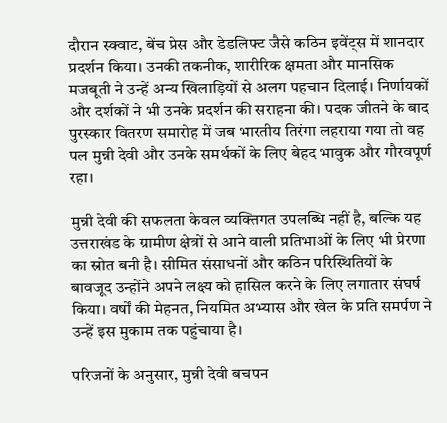दौरान स्क्वाट, बेंच प्रेस और डेडलिफ्ट जैसे कठिन इवेंट्स में शानदार प्रदर्शन किया। उनकी तकनीक, शारीरिक क्षमता और मानसिक मजबूती ने उन्हें अन्य खिलाड़ियों से अलग पहचान दिलाई। निर्णायकों और दर्शकों ने भी उनके प्रदर्शन की सराहना की। पदक जीतने के बाद पुरस्कार वितरण समारोह में जब भारतीय तिरंगा लहराया गया तो वह पल मुन्नी देवी और उनके समर्थकों के लिए बेहद भावुक और गौरवपूर्ण रहा।

मुन्नी देवी की सफलता केवल व्यक्तिगत उपलब्धि नहीं है, बल्कि यह उत्तराखंड के ग्रामीण क्षेत्रों से आने वाली प्रतिभाओं के लिए भी प्रेरणा का स्रोत बनी है। सीमित संसाधनों और कठिन परिस्थितियों के बावजूद उन्होंने अपने लक्ष्य को हासिल करने के लिए लगातार संघर्ष किया। वर्षों की मेहनत, नियमित अभ्यास और खेल के प्रति समर्पण ने उन्हें इस मुकाम तक पहुंचाया है।

परिजनों के अनुसार, मुन्नी देवी बचपन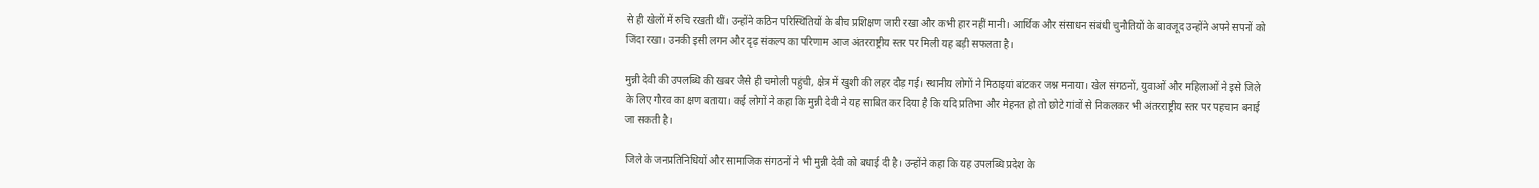से ही खेलों में रुचि रखती थीं। उन्होंने कठिन परिस्थितियों के बीच प्रशिक्षण जारी रखा और कभी हार नहीं मानी। आर्थिक और संसाधन संबंधी चुनौतियों के बावजूद उन्होंने अपने सपनों को जिंदा रखा। उनकी इसी लगन और दृढ़ संकल्प का परिणाम आज अंतरराष्ट्रीय स्तर पर मिली यह बड़ी सफलता है।

मुन्नी देवी की उपलब्धि की खबर जैसे ही चमोली पहुंची, क्षेत्र में खुशी की लहर दौड़ गई। स्थानीय लोगों ने मिठाइयां बांटकर जश्न मनाया। खेल संगठनों, युवाओं और महिलाओं ने इसे जिले के लिए गौरव का क्षण बताया। कई लोगों ने कहा कि मुन्नी देवी ने यह साबित कर दिया है कि यदि प्रतिभा और मेहनत हो तो छोटे गांवों से निकलकर भी अंतरराष्ट्रीय स्तर पर पहचान बनाई जा सकती है।

जिले के जनप्रतिनिधियों और सामाजिक संगठनों ने भी मुन्नी देवी को बधाई दी है। उन्होंने कहा कि यह उपलब्धि प्रदेश के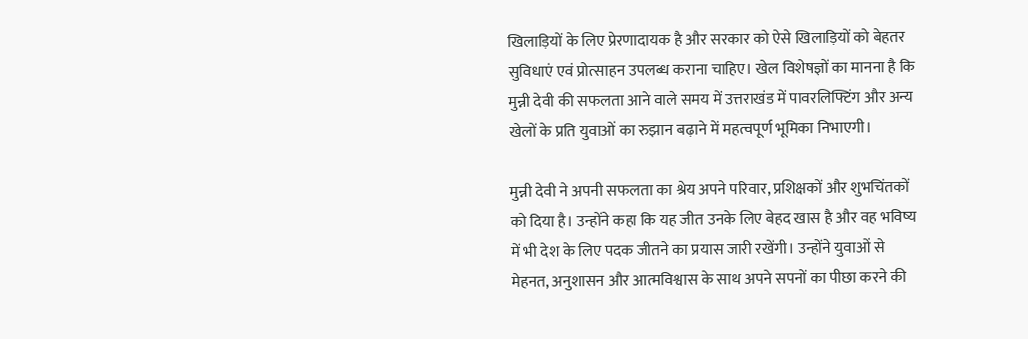खिलाड़ियों के लिए प्रेरणादायक है और सरकार को ऐसे खिलाड़ियों को बेहतर सुविधाएं एवं प्रोत्साहन उपलब्ध कराना चाहिए। खेल विशेषज्ञों का मानना है कि मुन्नी देवी की सफलता आने वाले समय में उत्तराखंड में पावरलिफ्टिंग और अन्य खेलों के प्रति युवाओं का रुझान बढ़ाने में महत्वपूर्ण भूमिका निभाएगी।

मुन्नी देवी ने अपनी सफलता का श्रेय अपने परिवार, प्रशिक्षकों और शुभचिंतकों को दिया है। उन्होंने कहा कि यह जीत उनके लिए बेहद खास है और वह भविष्य में भी देश के लिए पदक जीतने का प्रयास जारी रखेंगी। उन्होंने युवाओं से मेहनत, अनुशासन और आत्मविश्वास के साथ अपने सपनों का पीछा करने की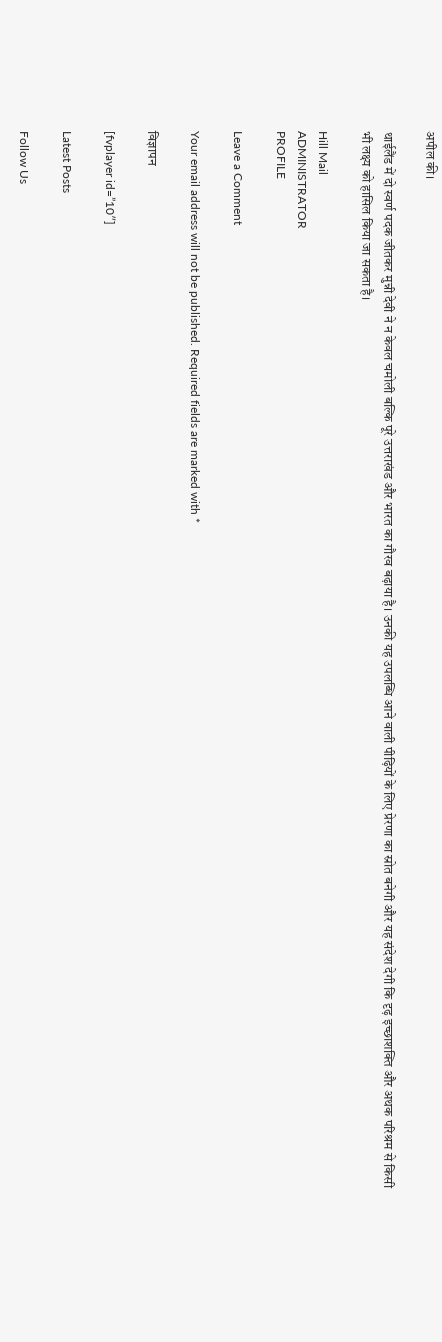अपील की।

थाईलैंड में दो स्वर्ण पदक जीतकर मुन्नी देवी ने न केवल चमोली बल्कि पूरे उत्तराखंड और भारत का गौरव बढ़ाया है। उनकी यह उपलब्धि आने वाली पीढ़ियों के लिए प्रेरणा का स्रोत बनेगी और यह संदेश देगी कि दृढ़ इच्छाशक्ति और अथक परिश्रम से किसी भी लक्ष्य को हासिल किया जा सकता है।

Hill Mail
ADMINISTRATOR
PROFILE

Leave a Comment

Your email address will not be published. Required fields are marked with *

विज्ञापन

[fvplayer id=”10″]

Latest Posts

Follow Us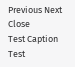Previous Next
Close
Test Caption
Test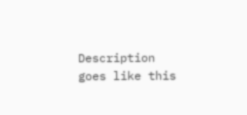Description goes like this